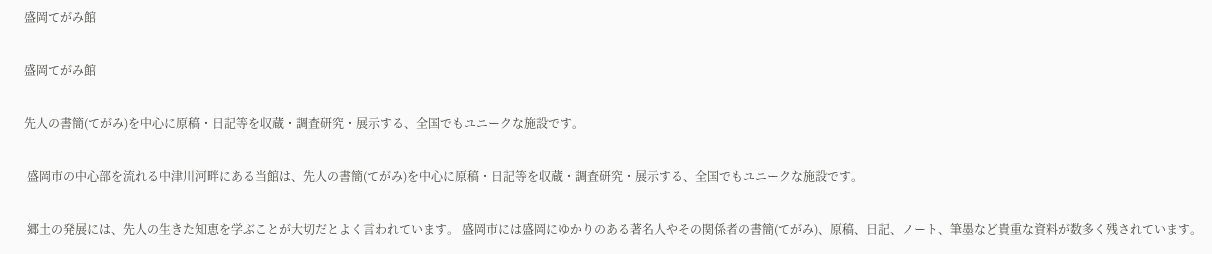盛岡てがみ館

盛岡てがみ館

先人の書簡(てがみ)を中心に原稿・日記等を収蔵・調査研究・展示する、全国でもユニークな施設です。

 盛岡市の中心部を流れる中津川河畔にある当館は、先人の書簡(てがみ)を中心に原稿・日記等を収蔵・調査研究・展示する、全国でもユニークな施設です。

 郷土の発展には、先人の生きた知恵を学ぶことが大切だとよく言われています。 盛岡市には盛岡にゆかりのある著名人やその関係者の書簡(てがみ)、原稿、日記、ノート、筆墨など貴重な資料が数多く残されています。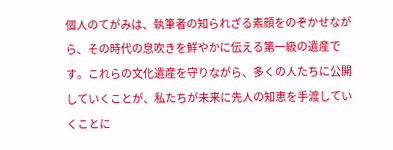個人のてがみは、執筆者の知られざる素顔をのぞかせながら、その時代の息吹きを鮮やかに伝える第一級の遺産です。これらの文化遺産を守りながら、多くの人たちに公開していくことが、私たちが未来に先人の知恵を手渡していくことに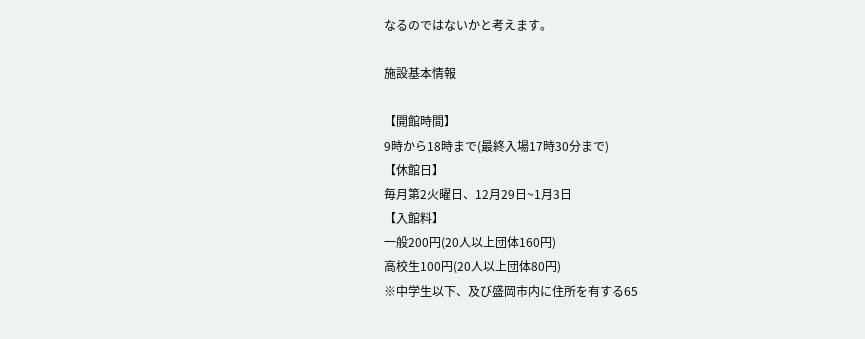なるのではないかと考えます。

施設基本情報

【開館時間】
9時から18時まで(最終入場17時30分まで)
【休館日】
毎月第2火曜日、12月29日~1月3日
【入館料】
一般200円(20人以上団体160円)
高校生100円(20人以上団体80円)
※中学生以下、及び盛岡市内に住所を有する65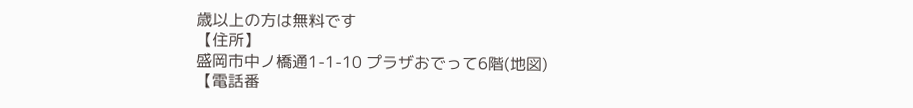歳以上の方は無料です
【住所】
盛岡市中ノ橋通1-1-10 プラザおでって6階(地図)
【電話番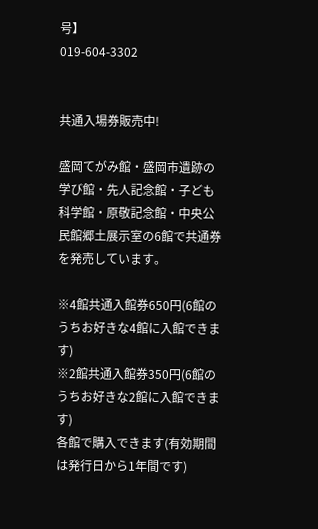号】
019-604-3302


共通入場券販売中!

盛岡てがみ館・盛岡市遺跡の学び館・先人記念館・子ども科学館・原敬記念館・中央公民館郷土展示室の6館で共通券を発売しています。

※4館共通入館券650円(6館のうちお好きな4館に入館できます)
※2館共通入館券350円(6館のうちお好きな2館に入館できます)
各館で購入できます(有効期間は発行日から1年間です)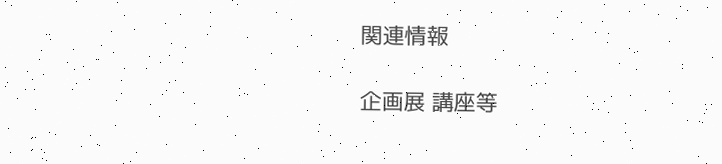関連情報

企画展 講座等